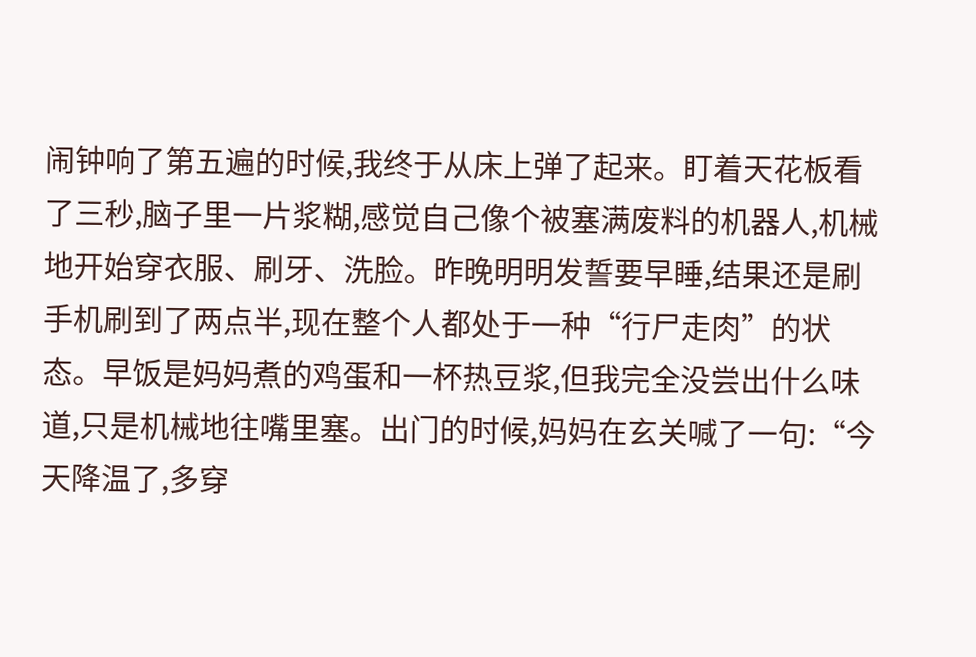闹钟响了第五遍的时候,我终于从床上弹了起来。盯着天花板看了三秒,脑子里一片浆糊,感觉自己像个被塞满废料的机器人,机械地开始穿衣服、刷牙、洗脸。昨晚明明发誓要早睡,结果还是刷手机刷到了两点半,现在整个人都处于一种“行尸走肉”的状态。早饭是妈妈煮的鸡蛋和一杯热豆浆,但我完全没尝出什么味道,只是机械地往嘴里塞。出门的时候,妈妈在玄关喊了一句:“今天降温了,多穿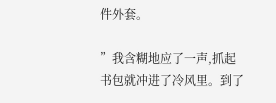件外套。

”我含糊地应了一声,抓起书包就冲进了冷风里。到了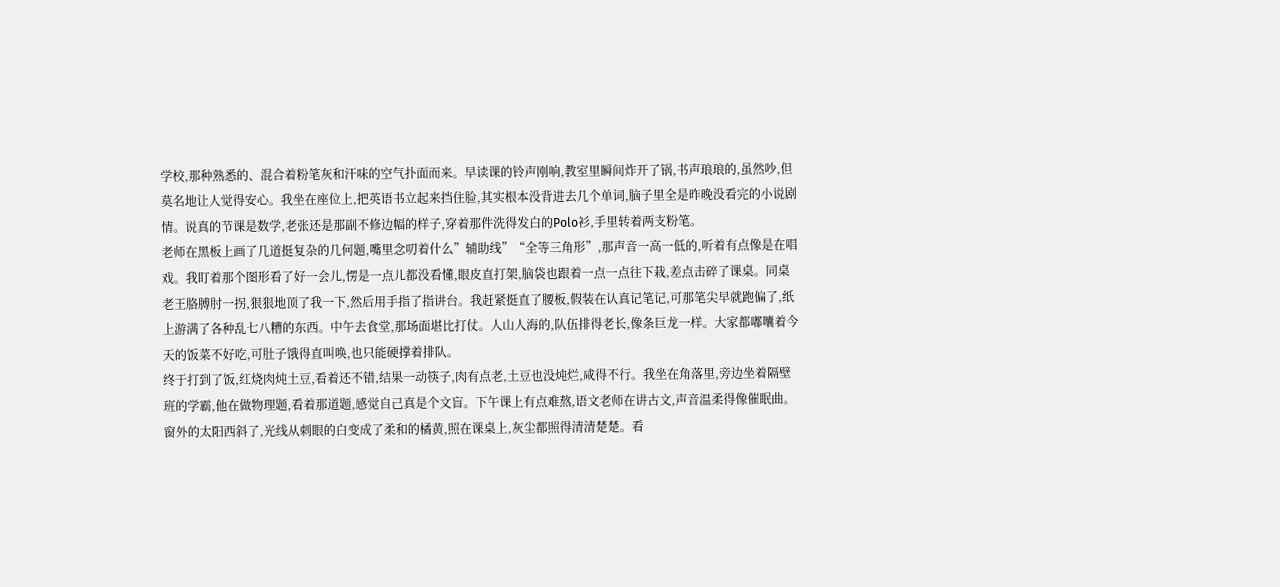学校,那种熟悉的、混合着粉笔灰和汗味的空气扑面而来。早读课的铃声刚响,教室里瞬间炸开了锅,书声琅琅的,虽然吵,但莫名地让人觉得安心。我坐在座位上,把英语书立起来挡住脸,其实根本没背进去几个单词,脑子里全是昨晚没看完的小说剧情。说真的节课是数学,老张还是那副不修边幅的样子,穿着那件洗得发白的Polo衫,手里转着两支粉笔。
老师在黑板上画了几道挺复杂的几何题,嘴里念叨着什么”辅助线”“全等三角形”,那声音一高一低的,听着有点像是在唱戏。我盯着那个图形看了好一会儿,愣是一点儿都没看懂,眼皮直打架,脑袋也跟着一点一点往下栽,差点击碎了课桌。同桌老王胳膊肘一拐,狠狠地顶了我一下,然后用手指了指讲台。我赶紧挺直了腰板,假装在认真记笔记,可那笔尖早就跑偏了,纸上游满了各种乱七八糟的东西。中午去食堂,那场面堪比打仗。人山人海的,队伍排得老长,像条巨龙一样。大家都嘟囔着今天的饭菜不好吃,可肚子饿得直叫唤,也只能硬撑着排队。
终于打到了饭,红烧肉炖土豆,看着还不错,结果一动筷子,肉有点老,土豆也没炖烂,咸得不行。我坐在角落里,旁边坐着隔壁班的学霸,他在做物理题,看着那道题,感觉自己真是个文盲。下午课上有点难熬,语文老师在讲古文,声音温柔得像催眠曲。窗外的太阳西斜了,光线从刺眼的白变成了柔和的橘黄,照在课桌上,灰尘都照得清清楚楚。看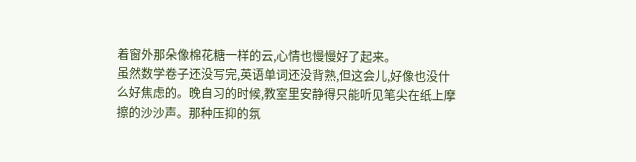着窗外那朵像棉花糖一样的云,心情也慢慢好了起来。
虽然数学卷子还没写完,英语单词还没背熟,但这会儿,好像也没什么好焦虑的。晚自习的时候,教室里安静得只能听见笔尖在纸上摩擦的沙沙声。那种压抑的氛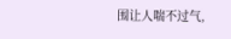围让人喘不过气,